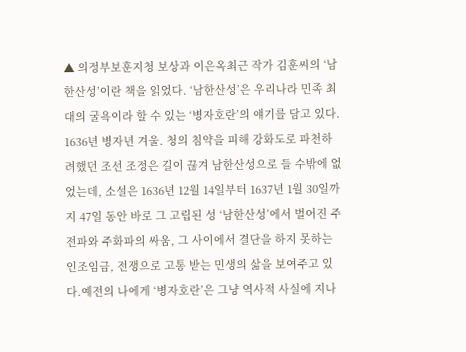▲ 의정부보훈지청 보상과 이은옥최근 작가 김훈씨의 ‘남한산성’이란 책을 읽었다. ‘남한산성’은 우리나라 민족 최대의 굴욕이라 할 수 있는 ‘병자호란’의 얘기를 담고 있다. 1636년 병자년 겨울. 청의 침약을 피해 강화도로 파천하려했던 조선 조정은 길이 끊겨 남한산성으로 들 수밖에 없었는데, 소설은 1636년 12월 14일부터 1637년 1월 30일까지 47일 동안 바로 그 고립된 성 ‘남한산성’에서 벌어진 주전파와 주화파의 싸움, 그 사이에서 결단을 하지 못하는 인조임금, 전쟁으로 고통 받는 민생의 삶을 보여주고 있다.예전의 나에게 ‘병자호란’은 그냥 역사적 사실에 지나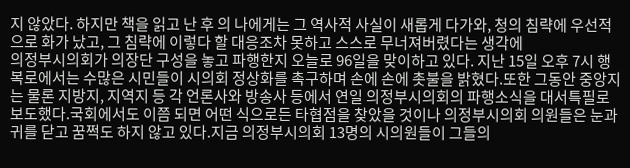지 않았다. 하지만 책을 읽고 난 후 의 나에게는 그 역사적 사실이 새롭게 다가와, 청의 침략에 우선적으로 화가 났고, 그 침략에 이렇다 할 대응조차 못하고 스스로 무너져버렸다는 생각에
의정부시의회가 의장단 구성을 놓고 파행한지 오늘로 96일을 맞이하고 있다. 지난 15일 오후 7시 행복로에서는 수많은 시민들이 시의회 정상화를 촉구하며 손에 손에 촛불을 밝혔다.또한 그동안 중앙지는 물론 지방지, 지역지 등 각 언론사와 방송사 등에서 연일 의정부시의회의 파행소식을 대서특필로 보도했다.국회에서도 이쯤 되면 어떤 식으로든 타협점을 찾았을 것이나 의정부시의회 의원들은 눈과 귀를 닫고 꿈쩍도 하지 않고 있다.지금 의정부시의회 13명의 시의원들이 그들의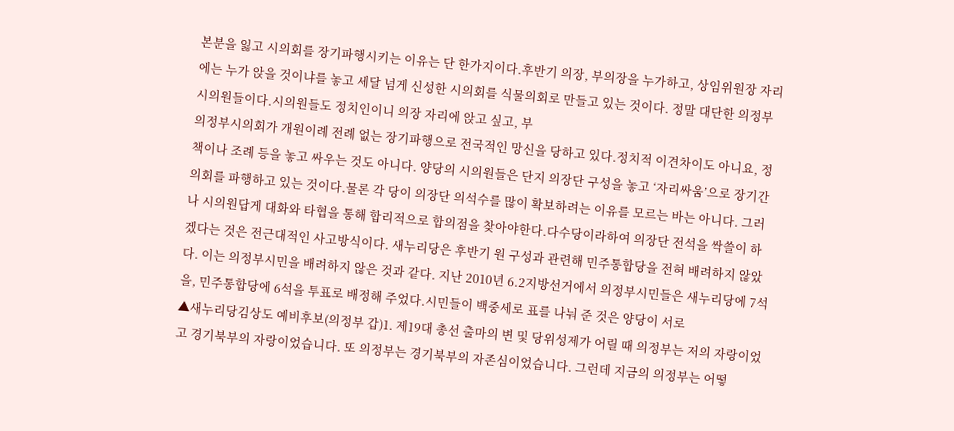본분을 잃고 시의회를 장기파행시키는 이유는 단 한가지이다.후반기 의장, 부의장을 누가하고, 상임위원장 자리에는 누가 앉을 것이냐를 놓고 세달 넘게 신성한 시의회를 식물의회로 만들고 있는 것이다. 정말 대단한 의정부 시의원들이다.시의원들도 정치인이니 의장 자리에 앉고 싶고, 부
의정부시의회가 개원이례 전례 없는 장기파행으로 전국적인 망신을 당하고 있다.정치적 이견차이도 아니요, 정책이나 조례 등을 놓고 싸우는 것도 아니다. 양당의 시의원들은 단지 의장단 구성을 놓고 ‘자리싸움’으로 장기간 의회를 파행하고 있는 것이다.물론 각 당이 의장단 의석수를 많이 확보하려는 이유를 모르는 바는 아니다. 그러나 시의원답게 대화와 타협을 통해 합리적으로 합의점을 찾아야한다.다수당이라하여 의장단 전석을 싹쓸이 하겠다는 것은 전근대적인 사고방식이다. 새누리당은 후반기 원 구성과 관련해 민주통합당을 전혀 배려하지 않았다. 이는 의정부시민을 배려하지 않은 것과 같다. 지난 2010년 6.2지방선거에서 의정부시민들은 새누리당에 7석을, 민주통합당에 6석을 투표로 배정해 주었다.시민들이 백중세로 표를 나눠 준 것은 양당이 서로
▲새누리당김상도 예비후보(의정부 갑)1. 제19대 총선 출마의 변 및 당위성제가 어릴 때 의정부는 저의 자랑이었고 경기북부의 자랑이었습니다. 또 의정부는 경기북부의 자존심이었습니다. 그런데 지금의 의정부는 어떻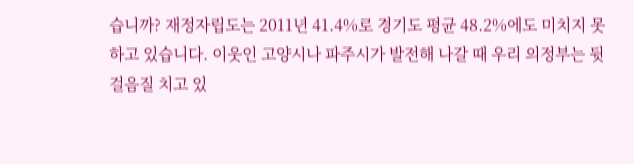습니까? 재정자립도는 2011년 41.4%로 경기도 평균 48.2%에도 미치지 못하고 있습니다. 이웃인 고양시나 파주시가 발전해 나갈 때 우리 의정부는 뒷걸음질 치고 있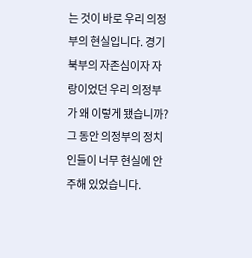는 것이 바로 우리 의정부의 현실입니다. 경기북부의 자존심이자 자랑이었던 우리 의정부가 왜 이렇게 됐습니까? 그 동안 의정부의 정치인들이 너무 현실에 안주해 있었습니다.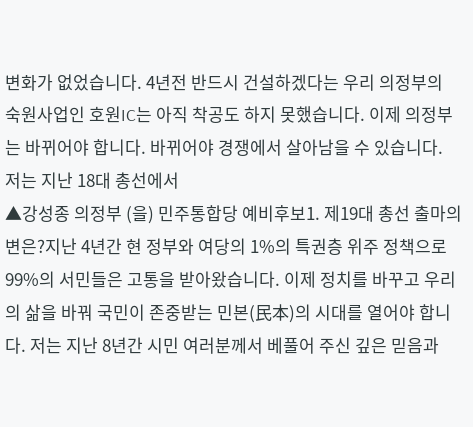변화가 없었습니다. 4년전 반드시 건설하겠다는 우리 의정부의 숙원사업인 호원IC는 아직 착공도 하지 못했습니다. 이제 의정부는 바뀌어야 합니다. 바뀌어야 경쟁에서 살아남을 수 있습니다. 저는 지난 18대 총선에서
▲강성종 의정부 (을) 민주통합당 예비후보1. 제19대 총선 출마의 변은?지난 4년간 현 정부와 여당의 1%의 특권층 위주 정책으로 99%의 서민들은 고통을 받아왔습니다. 이제 정치를 바꾸고 우리의 삶을 바꿔 국민이 존중받는 민본(民本)의 시대를 열어야 합니다. 저는 지난 8년간 시민 여러분께서 베풀어 주신 깊은 믿음과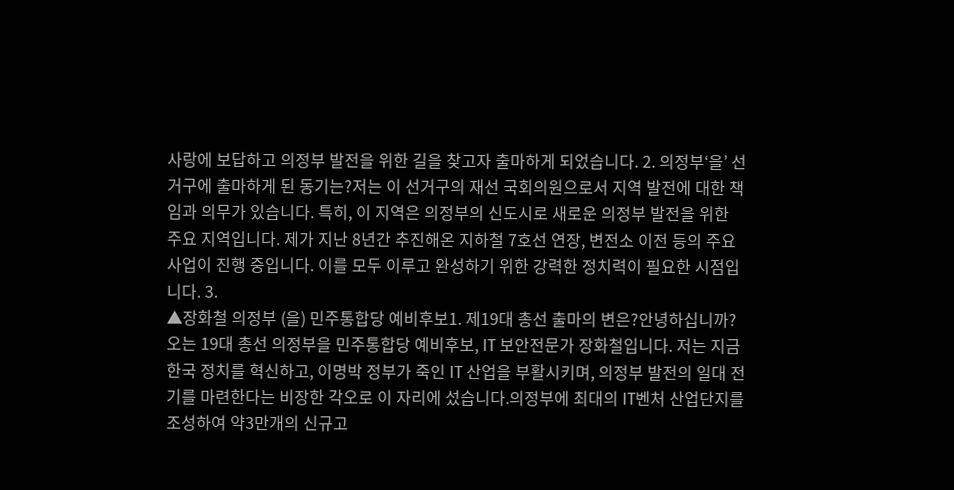사랑에 보답하고 의정부 발전을 위한 길을 찾고자 출마하게 되었습니다. 2. 의정부‘을’ 선거구에 출마하게 된 동기는?저는 이 선거구의 재선 국회의원으로서 지역 발전에 대한 책임과 의무가 있습니다. 특히, 이 지역은 의정부의 신도시로 새로운 의정부 발전을 위한 주요 지역입니다. 제가 지난 8년간 추진해온 지하철 7호선 연장, 변전소 이전 등의 주요 사업이 진행 중입니다. 이를 모두 이루고 완성하기 위한 강력한 정치력이 필요한 시점입니다. 3.
▲장화철 의정부 (을) 민주통합당 예비후보1. 제19대 총선 출마의 변은?안녕하십니까? 오는 19대 총선 의정부을 민주통합당 예비후보, IT 보안전문가 장화철입니다. 저는 지금 한국 정치를 혁신하고, 이명박 정부가 죽인 IT 산업을 부활시키며, 의정부 발전의 일대 전기를 마련한다는 비장한 각오로 이 자리에 섰습니다.의정부에 최대의 IT벤처 산업단지를 조성하여 약3만개의 신규고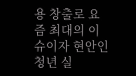용 창출로 요즘 최대의 이슈이자 현안인 청년 실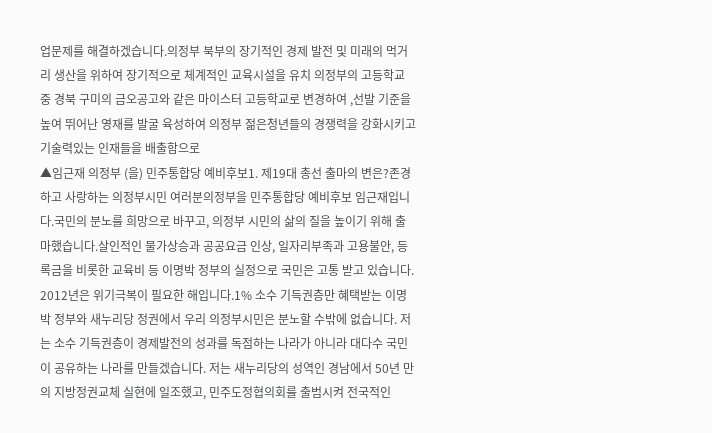업문제를 해결하겠습니다.의정부 북부의 장기적인 경제 발전 및 미래의 먹거리 생산을 위하여 장기적으로 체계적인 교육시설을 유치 의정부의 고등학교 중 경북 구미의 금오공고와 같은 마이스터 고등학교로 변경하여 ,선발 기준을 높여 뛰어난 영재를 발굴 육성하여 의정부 젊은청년들의 경쟁력을 강화시키고 기술력있는 인재들을 배출함으로
▲임근재 의정부 (을) 민주통합당 예비후보1. 제19대 총선 출마의 변은?존경하고 사랑하는 의정부시민 여러분의정부을 민주통합당 예비후보 임근재입니다.국민의 분노를 희망으로 바꾸고, 의정부 시민의 삶의 질을 높이기 위해 출마했습니다.살인적인 물가상승과 공공요금 인상, 일자리부족과 고용불안, 등록금을 비롯한 교육비 등 이명박 정부의 실정으로 국민은 고통 받고 있습니다. 2012년은 위기극복이 필요한 해입니다.1% 소수 기득권층만 혜택받는 이명박 정부와 새누리당 정권에서 우리 의정부시민은 분노할 수밖에 없습니다. 저는 소수 기득권층이 경제발전의 성과를 독점하는 나라가 아니라 대다수 국민이 공유하는 나라를 만들겠습니다. 저는 새누리당의 성역인 경남에서 50년 만의 지방정권교체 실현에 일조했고, 민주도정협의회를 출범시켜 전국적인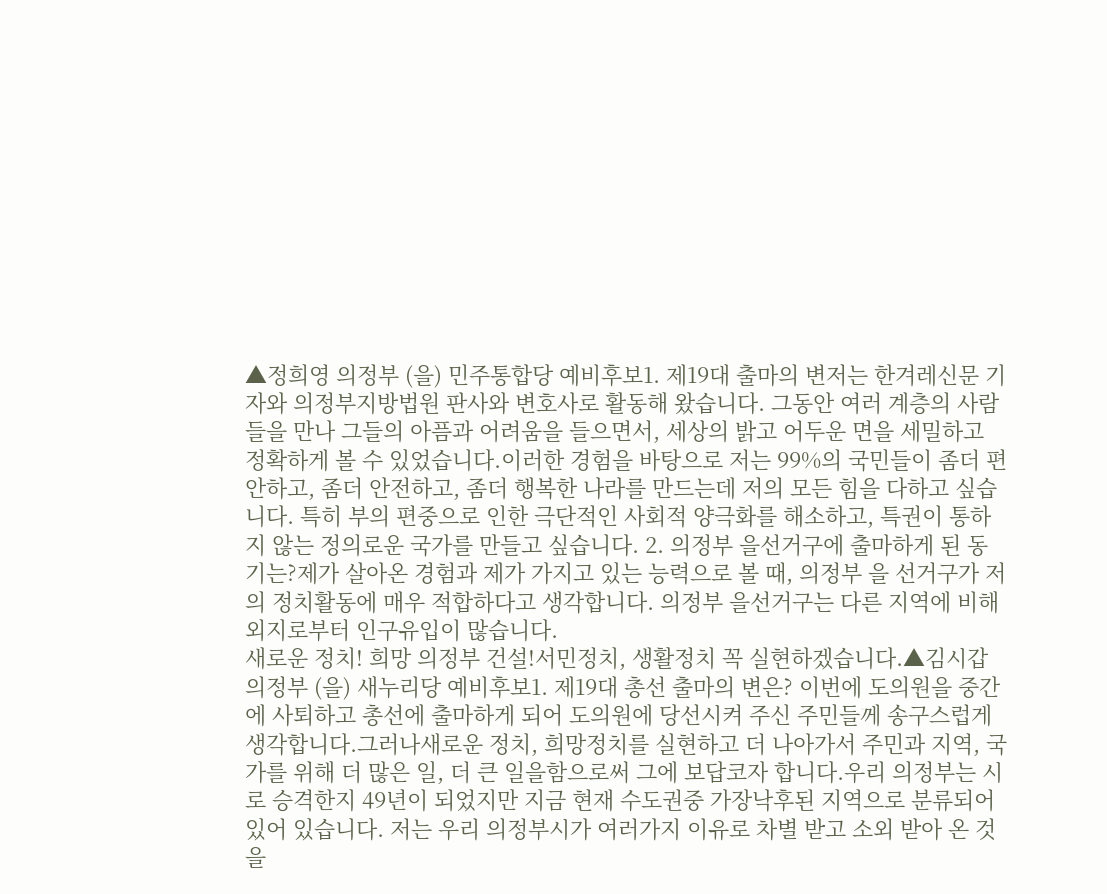▲정희영 의정부 (을) 민주통합당 예비후보1. 제19대 출마의 변저는 한겨레신문 기자와 의정부지방법원 판사와 변호사로 활동해 왔습니다. 그동안 여러 계층의 사람들을 만나 그들의 아픔과 어려움을 들으면서, 세상의 밝고 어두운 면을 세밀하고 정확하게 볼 수 있었습니다.이러한 경험을 바탕으로 저는 99%의 국민들이 좀더 편안하고, 좀더 안전하고, 좀더 행복한 나라를 만드는데 저의 모든 힘을 다하고 싶습니다. 특히 부의 편중으로 인한 극단적인 사회적 양극화를 해소하고, 특권이 통하지 않는 정의로운 국가를 만들고 싶습니다. 2. 의정부 을선거구에 출마하게 된 동기는?제가 살아온 경험과 제가 가지고 있는 능력으로 볼 때, 의정부 을 선거구가 저의 정치활동에 매우 적합하다고 생각합니다. 의정부 을선거구는 다른 지역에 비해 외지로부터 인구유입이 많습니다.
새로운 정치! 희망 의정부 건설!서민정치, 생활정치 꼭 실현하겠습니다.▲김시갑 의정부 (을) 새누리당 예비후보1. 제19대 총선 출마의 변은? 이번에 도의원을 중간에 사퇴하고 총선에 출마하게 되어 도의원에 당선시켜 주신 주민들께 송구스럽게 생각합니다.그러나새로운 정치, 희망정치를 실현하고 더 나아가서 주민과 지역, 국가를 위해 더 많은 일, 더 큰 일을함으로써 그에 보답코자 합니다.우리 의정부는 시로 승격한지 49년이 되었지만 지금 현재 수도권중 가장낙후된 지역으로 분류되어 있어 있습니다. 저는 우리 의정부시가 여러가지 이유로 차별 받고 소외 받아 온 것을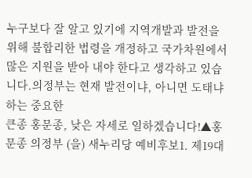누구보다 잘 알고 있기에 지역개발과 발전을위해 불합리한 법령을 개정하고 국가차원에서 많은 지원을 받아 내야 한다고 생각하고 있습니다.의정부는 현재 발전이냐, 아니면 도태냐 하는 중요한
큰종 홍문종, 낮은 자세로 일하겠습니다!▲홍문종 의정부 (을) 새누리당 예비후보1. 제19대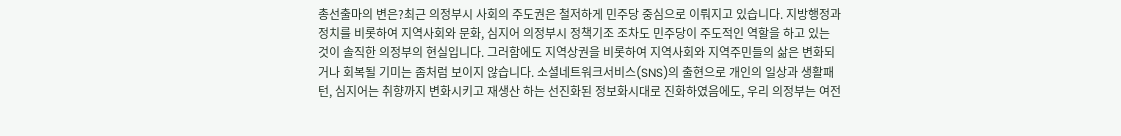총선출마의 변은?최근 의정부시 사회의 주도권은 철저하게 민주당 중심으로 이뤄지고 있습니다. 지방행정과 정치를 비롯하여 지역사회와 문화, 심지어 의정부시 정책기조 조차도 민주당이 주도적인 역할을 하고 있는 것이 솔직한 의정부의 현실입니다. 그러함에도 지역상권을 비롯하여 지역사회와 지역주민들의 삶은 변화되거나 회복될 기미는 좀처럼 보이지 않습니다. 소셜네트워크서비스(SNS)의 출현으로 개인의 일상과 생활패턴, 심지어는 취향까지 변화시키고 재생산 하는 선진화된 정보화시대로 진화하였음에도, 우리 의정부는 여전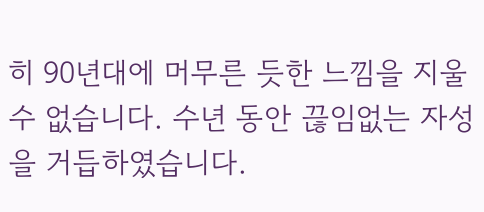히 90년대에 머무른 듯한 느낌을 지울 수 없습니다. 수년 동안 끊임없는 자성을 거듭하였습니다.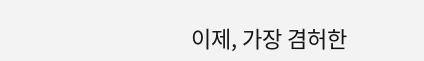이제, 가장 겸허한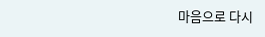마음으로 다시